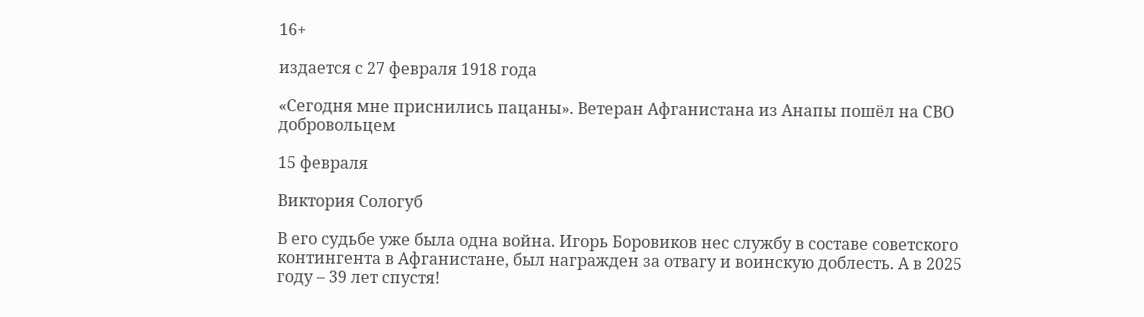16+

издается с 27 февраля 1918 года

«Сегодня мне приснились пацаны». Ветеран Афганистана из Анапы пошёл на СВО добровольцем

15 февраля

Виктория Сологуб

В его судьбе уже была одна война. Игорь Боровиков нес службу в составе советского контингента в Афганистане, был награжден за отвагу и воинскую доблесть. А в 2025 году – 39 лет спустя!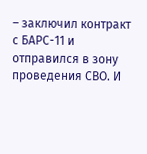– заключил контракт с БАРС-11 и отправился в зону проведения СВО. И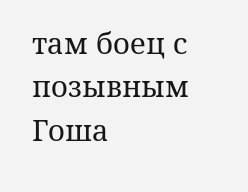там боец с позывным Гоша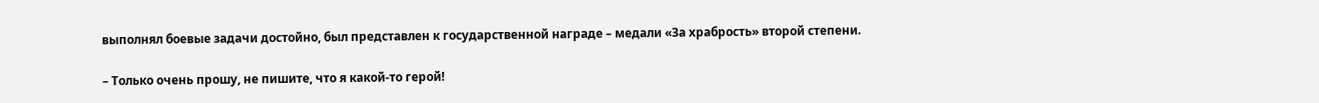выполнял боевые задачи достойно, был представлен к государственной награде – медали «За храбрость» второй степени.

– Только очень прошу, не пишите, что я какой-то герой!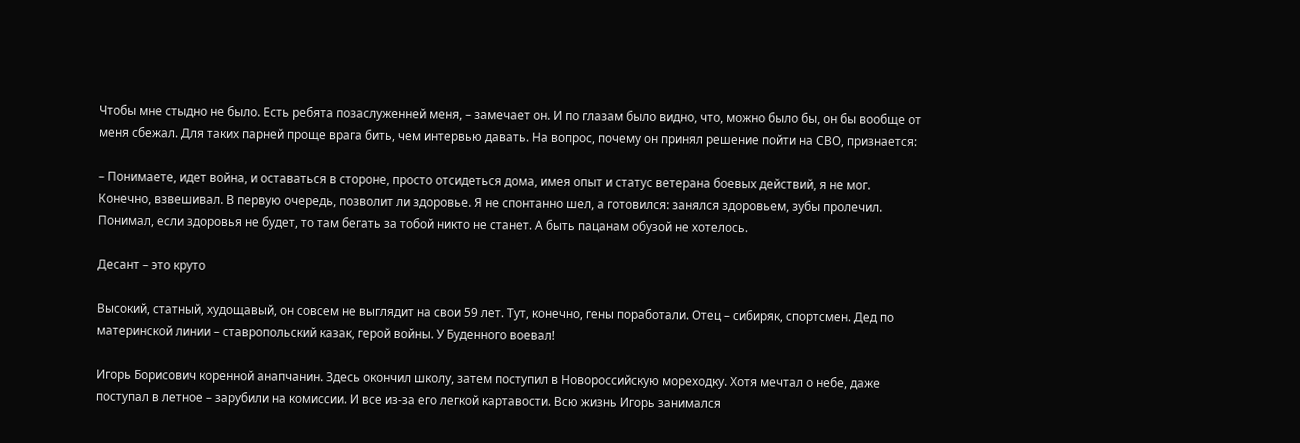Чтобы мне стыдно не было. Есть ребята позаслуженней меня, – замечает он. И по глазам было видно, что, можно было бы, он бы вообще от меня сбежал. Для таких парней проще врага бить, чем интервью давать. На вопрос, почему он принял решение пойти на СВО, признается:

– Понимаете, идет война, и оставаться в стороне, просто отсидеться дома, имея опыт и статус ветерана боевых действий, я не мог. Конечно, взвешивал. В первую очередь, позволит ли здоровье. Я не спонтанно шел, а готовился: занялся здоровьем, зубы пролечил. Понимал, если здоровья не будет, то там бегать за тобой никто не станет. А быть пацанам обузой не хотелось.

Десант – это круто

Высокий, статный, худощавый, он совсем не выглядит на свои 59 лет. Тут, конечно, гены поработали. Отец – сибиряк, спортсмен. Дед по материнской линии – ставропольский казак, герой войны. У Буденного воевал!

Игорь Борисович коренной анапчанин. Здесь окончил школу, затем поступил в Новороссийскую мореходку. Хотя мечтал о небе, даже поступал в летное – зарубили на комиссии. И все из-за его легкой картавости. Всю жизнь Игорь занимался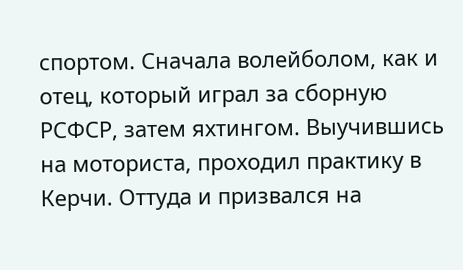спортом. Сначала волейболом, как и отец, который играл за сборную РСФСР, затем яхтингом. Выучившись на моториста, проходил практику в Керчи. Оттуда и призвался на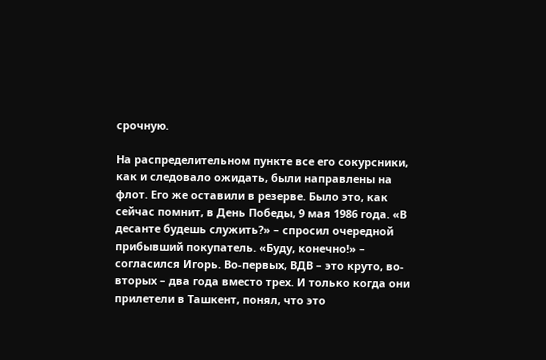срочную.

На распределительном пункте все его сокурсники, как и следовало ожидать, были направлены на флот. Его же оставили в резерве. Было это, как сейчас помнит, в День Победы, 9 мая 1986 года. «В десанте будешь служить?» – спросил очередной прибывший покупатель. «Буду, конечно!» – согласился Игорь. Во-первых, ВДВ – это круто, во-вторых – два года вместо трех. И только когда они прилетели в Ташкент, понял, что это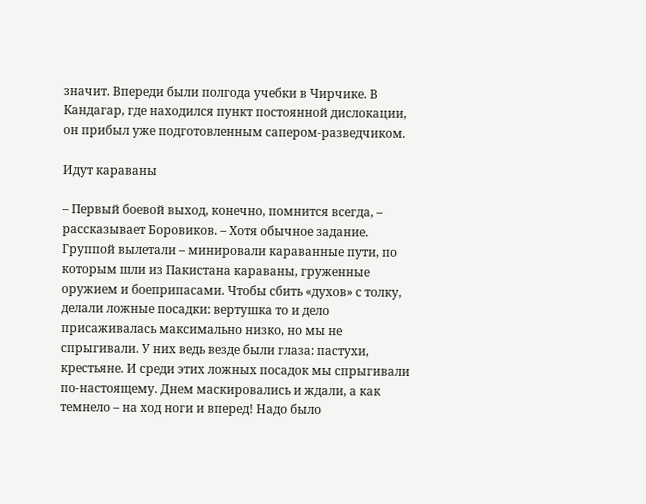значит. Впереди были полгода учебки в Чирчике. В Кандагар, где находился пункт постоянной дислокации, он прибыл уже подготовленным сапером-разведчиком.

Идут караваны

– Первый боевой выход, конечно, помнится всегда, – рассказывает Боровиков. – Хотя обычное задание. Группой вылетали – минировали караванные пути, по которым шли из Пакистана караваны, груженные оружием и боеприпасами. Чтобы сбить «духов» с толку, делали ложные посадки: вертушка то и дело присаживалась максимально низко, но мы не спрыгивали. У них ведь везде были глаза: пастухи, крестьяне. И среди этих ложных посадок мы спрыгивали по-настоящему. Днем маскировались и ждали, а как темнело – на ход ноги и вперед! Надо было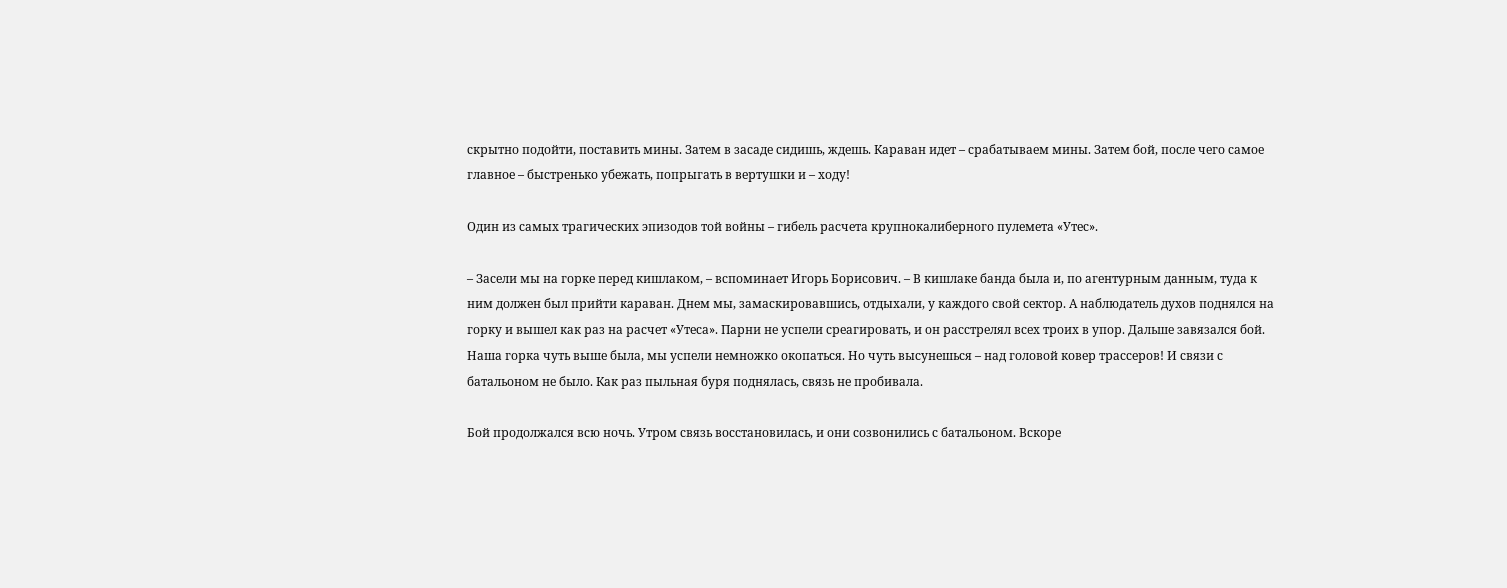скрытно подойти, поставить мины. Затем в засаде сидишь, ждешь. Караван идет – срабатываем мины. Затем бой, после чего самое главное – быстренько убежать, попрыгать в вертушки и – ходу!

Один из самых трагических эпизодов той войны – гибель расчета крупнокалиберного пулемета «Утес».

– Засели мы на горке перед кишлаком, – вспоминает Игорь Борисович. – В кишлаке банда была и, по агентурным данным, туда к ним должен был прийти караван. Днем мы, замаскировавшись, отдыхали, у каждого свой сектор. А наблюдатель духов поднялся на горку и вышел как раз на расчет «Утеса». Парни не успели среагировать, и он расстрелял всех троих в упор. Дальше завязался бой. Наша горка чуть выше была, мы успели немножко окопаться. Но чуть высунешься – над головой ковер трассеров! И связи с батальоном не было. Как раз пыльная буря поднялась, связь не пробивала.

Бой продолжался всю ночь. Утром связь восстановилась, и они созвонились с батальоном. Вскоре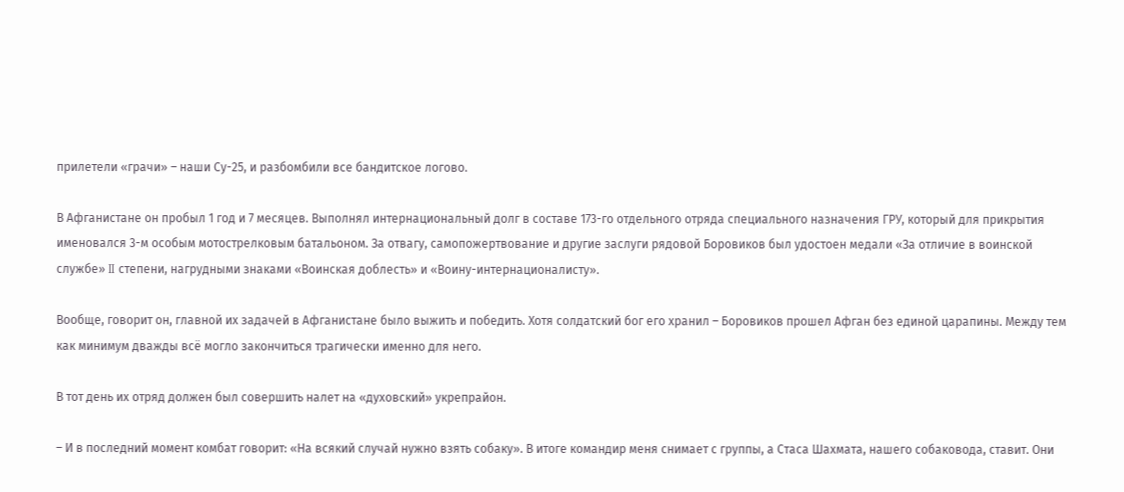прилетели «грачи» – наши Су-25, и разбомбили все бандитское логово.

В Афганистане он пробыл 1 год и 7 месяцев. Выполнял интернациональный долг в составе 173-го отдельного отряда специального назначения ГРУ, который для прикрытия именовался 3-м особым мотострелковым батальоном. За отвагу, самопожертвование и другие заслуги рядовой Боровиков был удостоен медали «За отличие в воинской службе» II степени, нагрудными знаками «Воинская доблесть» и «Воину-интернационалисту».

Вообще, говорит он, главной их задачей в Афганистане было выжить и победить. Хотя солдатский бог его хранил – Боровиков прошел Афган без единой царапины. Между тем как минимум дважды всё могло закончиться трагически именно для него.

В тот день их отряд должен был совершить налет на «духовский» укрепрайон.

– И в последний момент комбат говорит: «На всякий случай нужно взять собаку». В итоге командир меня снимает с группы, а Стаса Шахмата, нашего собаковода, ставит. Они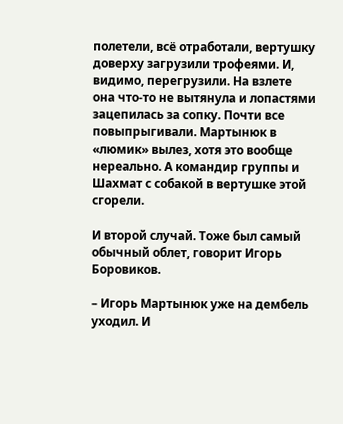полетели, всё отработали, вертушку доверху загрузили трофеями. И, видимо, перегрузили. На взлете она что-то не вытянула и лопастями зацепилась за сопку. Почти все повыпрыгивали. Мартынюк в «люмик» вылез, хотя это вообще нереально. А командир группы и Шахмат с собакой в вертушке этой сгорели.

И второй случай. Тоже был самый обычный облет, говорит Игорь Боровиков.

– Игорь Мартынюк уже на дембель уходил. И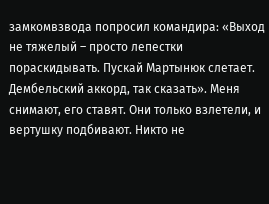замкомвзвода попросил командира: «Выход не тяжелый – просто лепестки пораскидывать. Пускай Мартынюк слетает. Дембельский аккорд, так сказать». Меня снимают, его ставят. Они только взлетели, и вертушку подбивают. Никто не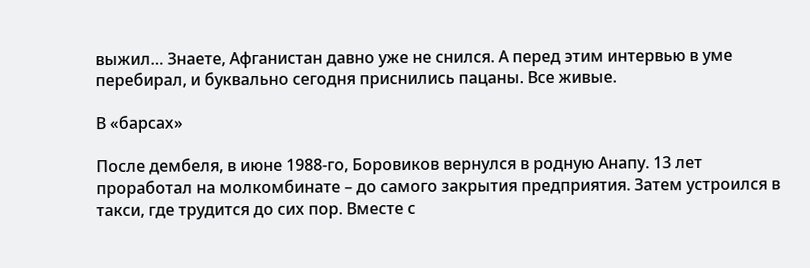выжил… Знаете, Афганистан давно уже не снился. А перед этим интервью в уме перебирал, и буквально сегодня приснились пацаны. Все живые.

В «барсах»

После дембеля, в июне 1988-го, Боровиков вернулся в родную Анапу. 13 лет проработал на молкомбинате – до самого закрытия предприятия. Затем устроился в такси, где трудится до сих пор. Вместе с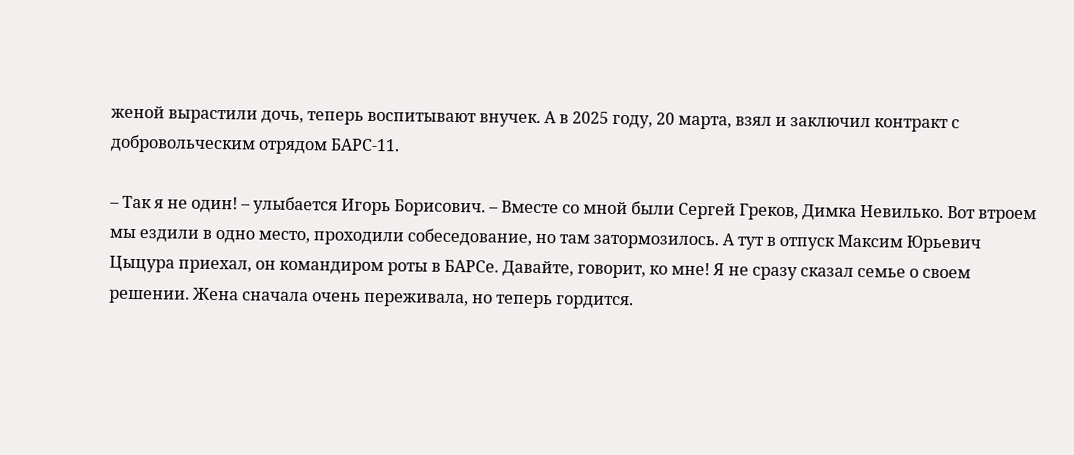женой вырастили дочь, теперь воспитывают внучек. А в 2025 году, 20 марта, взял и заключил контракт с добровольческим отрядом БАРС-11.

– Так я не один! – улыбается Игорь Борисович. – Вместе со мной были Сергей Греков, Димка Невилько. Вот втроем мы ездили в одно место, проходили собеседование, но там затормозилось. А тут в отпуск Максим Юрьевич Цыцура приехал, он командиром роты в БАРСе. Давайте, говорит, ко мне! Я не сразу сказал семье о своем решении. Жена сначала очень переживала, но теперь гордится.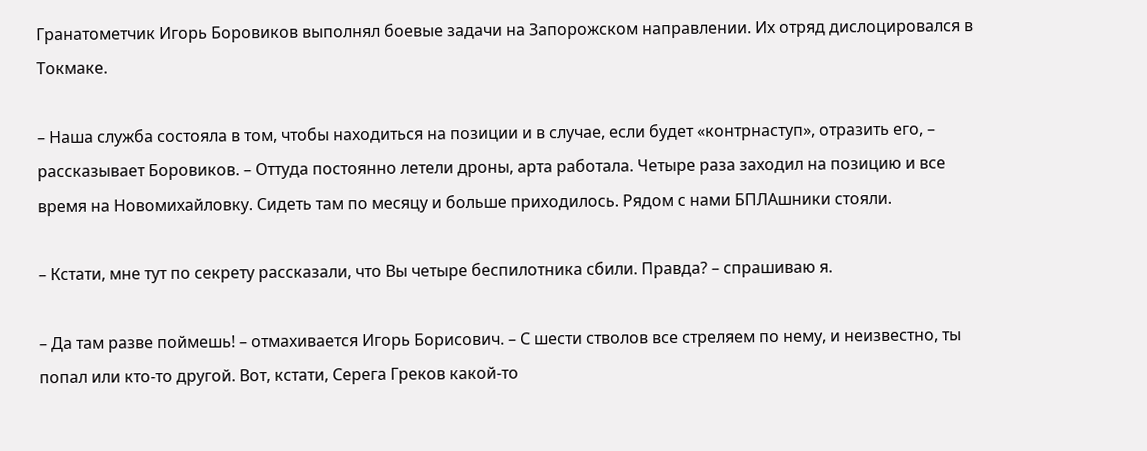Гранатометчик Игорь Боровиков выполнял боевые задачи на Запорожском направлении. Их отряд дислоцировался в Токмаке.

– Наша служба состояла в том, чтобы находиться на позиции и в случае, если будет «контрнаступ», отразить его, – рассказывает Боровиков. – Оттуда постоянно летели дроны, арта работала. Четыре раза заходил на позицию и все время на Новомихайловку. Сидеть там по месяцу и больше приходилось. Рядом с нами БПЛАшники стояли.

– Кстати, мне тут по секрету рассказали, что Вы четыре беспилотника сбили. Правда? – спрашиваю я.

– Да там разве поймешь! – отмахивается Игорь Борисович. – С шести стволов все стреляем по нему, и неизвестно, ты попал или кто-то другой. Вот, кстати, Серега Греков какой-то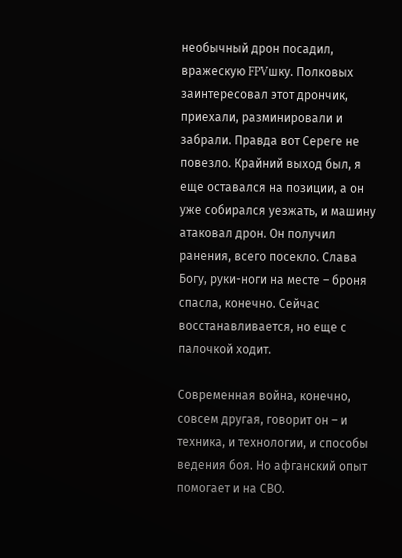необычный дрон посадил, вражескую FPVшку. Полковых заинтересовал этот дрончик, приехали, разминировали и забрали. Правда вот Сереге не повезло. Крайний выход был, я еще оставался на позиции, а он уже собирался уезжать, и машину атаковал дрон. Он получил ранения, всего посекло. Слава Богу, руки-ноги на месте – броня спасла, конечно. Сейчас восстанавливается, но еще с палочкой ходит.

Современная война, конечно, совсем другая, говорит он – и техника, и технологии, и способы ведения боя. Но афганский опыт помогает и на СВО.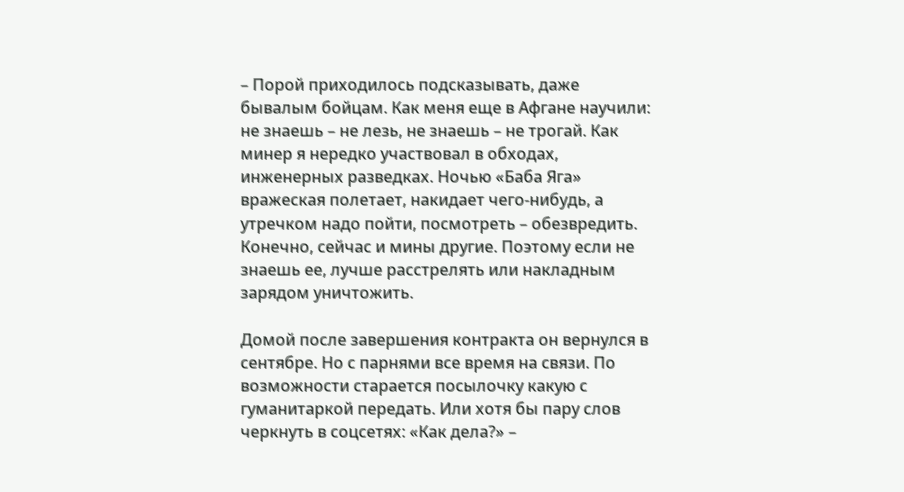– Порой приходилось подсказывать, даже бывалым бойцам. Как меня еще в Афгане научили: не знаешь – не лезь, не знаешь – не трогай. Как минер я нередко участвовал в обходах, инженерных разведках. Ночью «Баба Яга» вражеская полетает, накидает чего-нибудь, а утречком надо пойти, посмотреть – обезвредить. Конечно, сейчас и мины другие. Поэтому если не знаешь ее, лучше расстрелять или накладным зарядом уничтожить.

Домой после завершения контракта он вернулся в сентябре. Но с парнями все время на связи. По возможности старается посылочку какую с гуманитаркой передать. Или хотя бы пару слов черкнуть в соцсетях: «Как дела?» –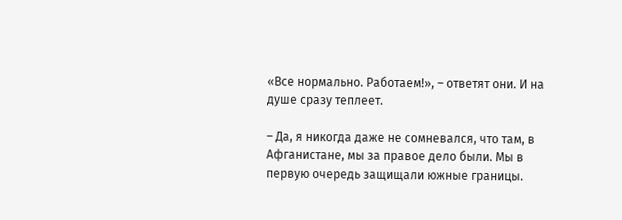«Все нормально. Работаем!», – ответят они. И на душе сразу теплеет.

– Да, я никогда даже не сомневался, что там, в Афганистане, мы за правое дело были. Мы в первую очередь защищали южные границы.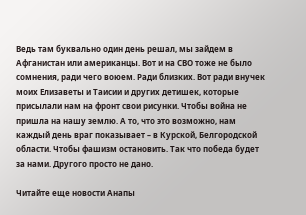Ведь там буквально один день решал, мы зайдем в Афганистан или американцы. Вот и на СВО тоже не было сомнения, ради чего воюем. Ради близких. Вот ради внучек моих Елизаветы и Таисии и других детишек, которые присылали нам на фронт свои рисунки. Чтобы война не пришла на нашу землю. А то, что это возможно, нам каждый день враг показывает – в Курской, Белгородской области. Чтобы фашизм остановить. Так что победа будет за нами. Другого просто не дано.

Читайте еще новости Анапы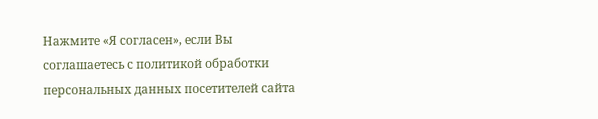Нажмите «Я согласен», если Вы соглашаетесь с политикой обработки персональных данных посетителей сайта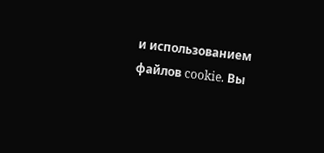и использованием файлов cookie. Вы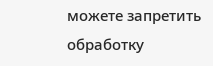можете запретить обработку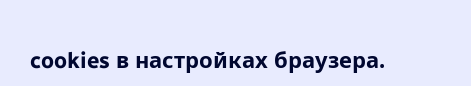cookies в настройках браузера.